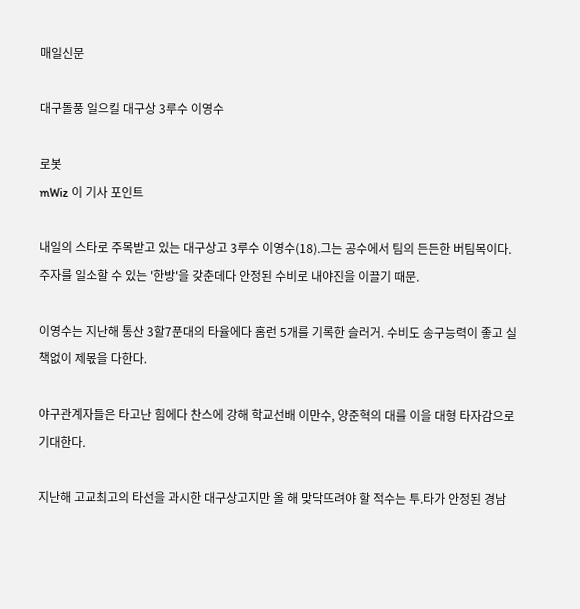매일신문

대구돌풍 일으킬 대구상 3루수 이영수

로봇
mWiz 이 기사 포인트

내일의 스타로 주목받고 있는 대구상고 3루수 이영수(18).그는 공수에서 팀의 든든한 버팀목이다. 주자를 일소할 수 있는 '한방'을 갖춘데다 안정된 수비로 내야진을 이끌기 때문.

이영수는 지난해 통산 3할7푼대의 타율에다 홈런 5개를 기록한 슬러거. 수비도 송구능력이 좋고 실책없이 제몫을 다한다.

야구관계자들은 타고난 힘에다 찬스에 강해 학교선배 이만수, 양준혁의 대를 이을 대형 타자감으로 기대한다.

지난해 고교최고의 타선을 과시한 대구상고지만 올 해 맞닥뜨려야 할 적수는 투.타가 안정된 경남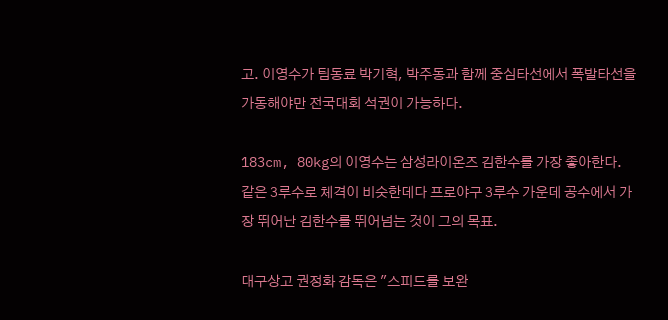고. 이영수가 팀동료 박기혁, 박주동과 함께 중심타선에서 폭발타선을 가동해야만 전국대회 석권이 가능하다.

183cm, 80kg의 이영수는 삼성라이온즈 김한수를 가장 좋아한다. 같은 3루수로 체격이 비슷한데다 프로야구 3루수 가운데 공수에서 가장 뛰어난 김한수를 뛰어넘는 것이 그의 목표.

대구상고 권정화 감독은 "스피드를 보완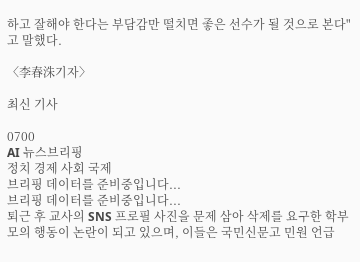하고 잘해야 한다는 부담감만 떨치면 좋은 선수가 될 것으로 본다"고 말했다.

〈李春洙기자〉

최신 기사

0700
AI 뉴스브리핑
정치 경제 사회 국제
브리핑 데이터를 준비중입니다...
브리핑 데이터를 준비중입니다...
퇴근 후 교사의 SNS 프로필 사진을 문제 삼아 삭제를 요구한 학부모의 행동이 논란이 되고 있으며, 이들은 국민신문고 민원 언급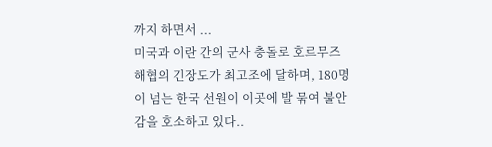까지 하면서 ...
미국과 이란 간의 군사 충돌로 호르무즈 해협의 긴장도가 최고조에 달하며, 180명이 넘는 한국 선원이 이곳에 발 묶여 불안감을 호소하고 있다..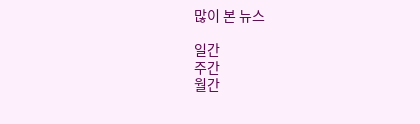많이 본 뉴스

일간
주간
월간